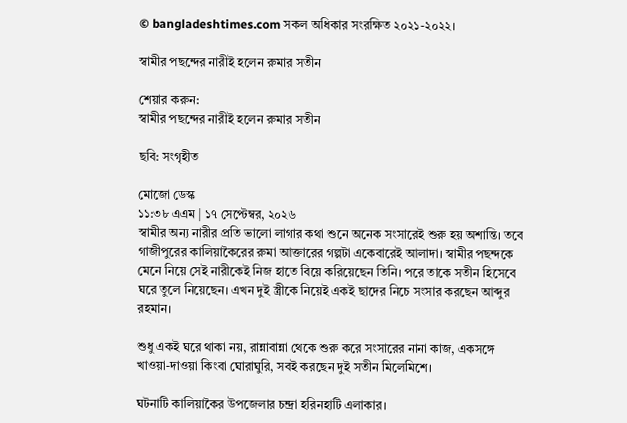© bangladeshtimes.com সকল অধিকার সংরক্ষিত ২০২১-২০২২।

স্বামীর পছন্দের নারীই হলেন রুমার সতীন

শেয়ার করুন:
স্বামীর পছন্দের নারীই হলেন রুমার সতীন

ছবি: সংগৃহীত

মোজো ডেস্ক
১১:৩৮ এএম | ১৭ সেপ্টেম্বর, ২০২৬
স্বামীর অন্য নারীর প্রতি ভালো লাগার কথা শুনে অনেক সংসারেই শুরু হয় অশান্তি। তবে গাজীপুরের কালিয়াকৈরের রুমা আক্তারের গল্পটা একেবারেই আলাদা। স্বামীর পছন্দকে মেনে নিয়ে সেই নারীকেই নিজ হাতে বিয়ে করিয়েছেন তিনি। পরে তাকে সতীন হিসেবে ঘরে তুলে নিয়েছেন। এখন দুই স্ত্রীকে নিয়েই একই ছাদের নিচে সংসার করছেন আব্দুর রহমান।

শুধু একই ঘরে থাকা নয়, রান্নাবান্না থেকে শুরু করে সংসারের নানা কাজ, একসঙ্গে খাওয়া-দাওয়া কিংবা ঘোরাঘুরি, সবই করছেন দুই সতীন মিলেমিশে।

ঘটনাটি কালিয়াকৈর উপজেলার চন্দ্রা হরিনহাটি এলাকার।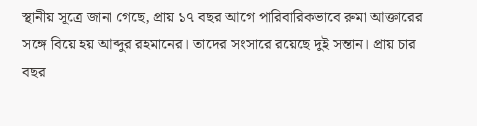স্থানীয় সূত্রে জানা গেছে, প্রায় ১৭ বছর আগে পারিবারিকভাবে রুমা আক্তারের সঙ্গে বিয়ে হয় আব্দুর রহমানের। তাদের সংসারে রয়েছে দুই সন্তান। প্রায় চার বছর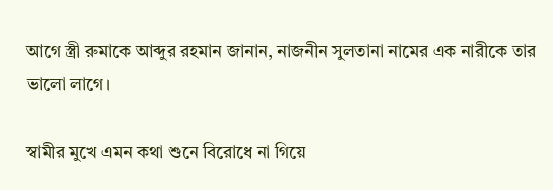আগে স্ত্রী রুমাকে আব্দুর রহমান জানান, নাজনীন সুলতানা নামের এক নারীকে তার ভালো লাগে।

স্বামীর মুখে এমন কথা শুনে বিরোধে না গিয়ে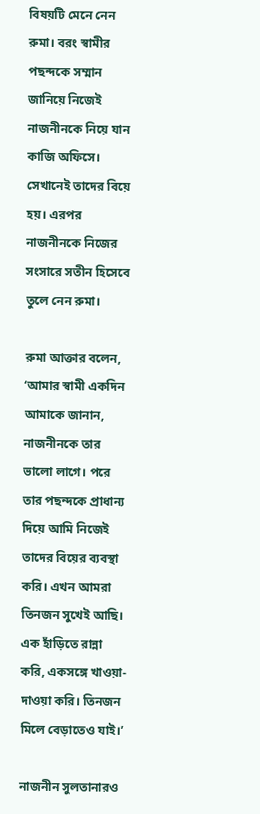বিষয়টি মেনে নেন রুমা। বরং স্বামীর পছন্দকে সম্মান জানিয়ে নিজেই নাজনীনকে নিয়ে যান কাজি অফিসে। সেখানেই তাদের বিয়ে হয়। এরপর নাজনীনকে নিজের সংসারে সতীন হিসেবে তুলে নেন রুমা।

রুমা আক্তার বলেন, ‘আমার স্বামী একদিন আমাকে জানান, নাজনীনকে তার ভালো লাগে। পরে তার পছন্দকে প্রাধান্য দিয়ে আমি নিজেই তাদের বিয়ের ব্যবস্থা করি। এখন আমরা তিনজন সুখেই আছি। এক হাঁড়িতে রান্না করি, একসঙ্গে খাওয়া-দাওয়া করি। তিনজন মিলে বেড়াতেও যাই।’

নাজনীন সুলতানারও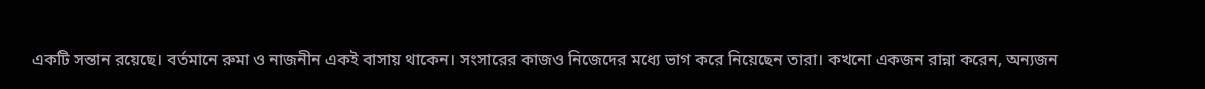একটি সন্তান রয়েছে। বর্তমানে রুমা ও নাজনীন একই বাসায় থাকেন। সংসারের কাজও নিজেদের মধ্যে ভাগ করে নিয়েছেন তারা। কখনো একজন রান্না করেন, অন্যজন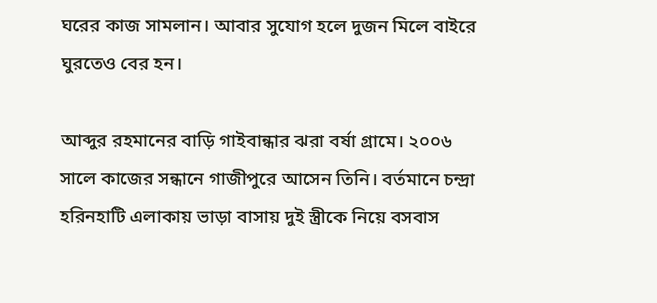ঘরের কাজ সামলান। আবার সুযোগ হলে দুজন মিলে বাইরে ঘুরতেও বের হন।

আব্দুর রহমানের বাড়ি গাইবান্ধার ঝরা বর্ষা গ্রামে। ২০০৬ সালে কাজের সন্ধানে গাজীপুরে আসেন তিনি। বর্তমানে চন্দ্রা হরিনহাটি এলাকায় ভাড়া বাসায় দুই স্ত্রীকে নিয়ে বসবাস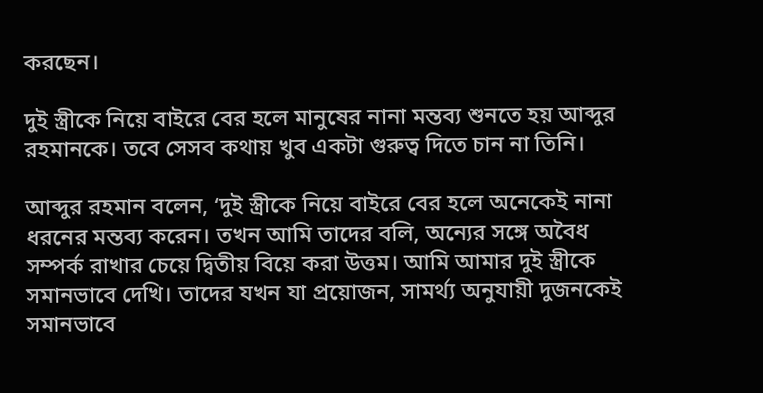করছেন।

দুই স্ত্রীকে নিয়ে বাইরে বের হলে মানুষের নানা মন্তব্য শুনতে হয় আব্দুর রহমানকে। তবে সেসব কথায় খুব একটা গুরুত্ব দিতে চান না তিনি।

আব্দুর রহমান বলেন, ‘দুই স্ত্রীকে নিয়ে বাইরে বের হলে অনেকেই নানা ধরনের মন্তব্য করেন। তখন আমি তাদের বলি, অন্যের সঙ্গে অবৈধ সম্পর্ক রাখার চেয়ে দ্বিতীয় বিয়ে করা উত্তম। আমি আমার দুই স্ত্রীকে সমানভাবে দেখি। তাদের যখন যা প্রয়োজন, সামর্থ্য অনুযায়ী দুজনকেই সমানভাবে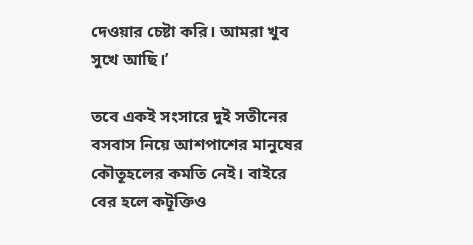দেওয়ার চেষ্টা করি। আমরা খুব সুখে আছি।’

তবে একই সংসারে দুই সতীনের বসবাস নিয়ে আশপাশের মানুষের কৌতূহলের কমতি নেই। বাইরে বের হলে কটূক্তিও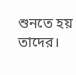শুনতে হয় তাদের।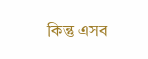কিন্তু এসব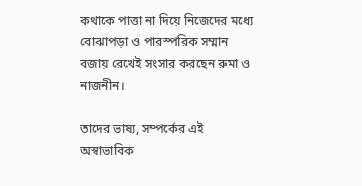কথাকে পাত্তা না দিয়ে নিজেদের মধ্যে বোঝাপড়া ও পারস্পরিক সম্মান বজায় রেখেই সংসার করছেন রুমা ও নাজনীন।

তাদের ভাষ্য, সম্পর্কের এই অস্বাভাবিক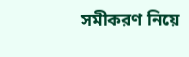সমীকরণ নিয়ে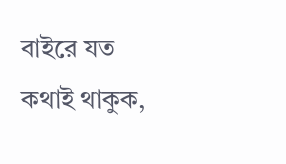বাইরে যত কথাই থাকুক,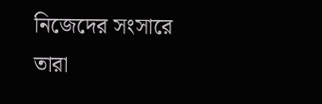নিজেদের সংসারে তারা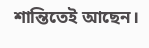শান্তিতেই আছেন।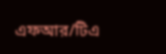এফআর/টিএ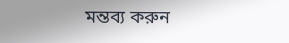মন্তব্য করুন